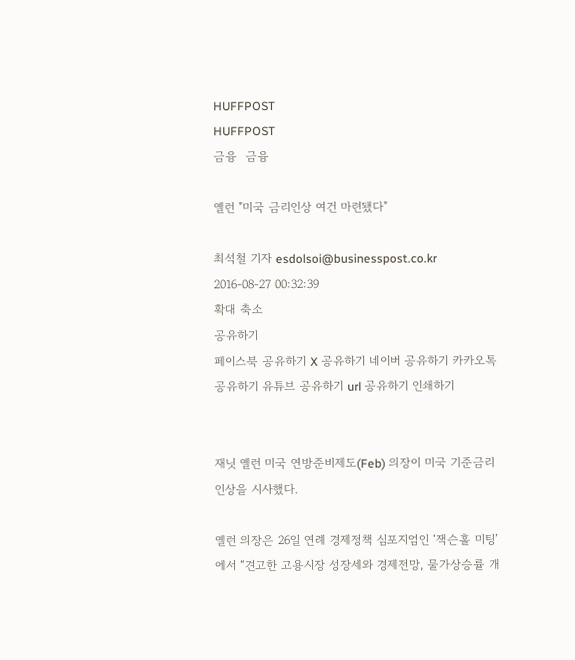HUFFPOST
HUFFPOST
금융  금융

옐런 "미국 금리인상 여건 마련됐다"

최석철 기자 esdolsoi@businesspost.co.kr 2016-08-27 00:32:39
확대 축소
공유하기
페이스북 공유하기 X 공유하기 네이버 공유하기 카카오톡 공유하기 유튜브 공유하기 url 공유하기 인쇄하기


재닛 옐런 미국 연방준비제도(Feb) 의장이 미국 기준금리 인상을 시사했다.

옐런 의장은 26일 연례 경제정책 심포지엄인 ‘잭슨홀 미팅’에서 “견고한 고용시장 성장세와 경제전망, 물가상승률 개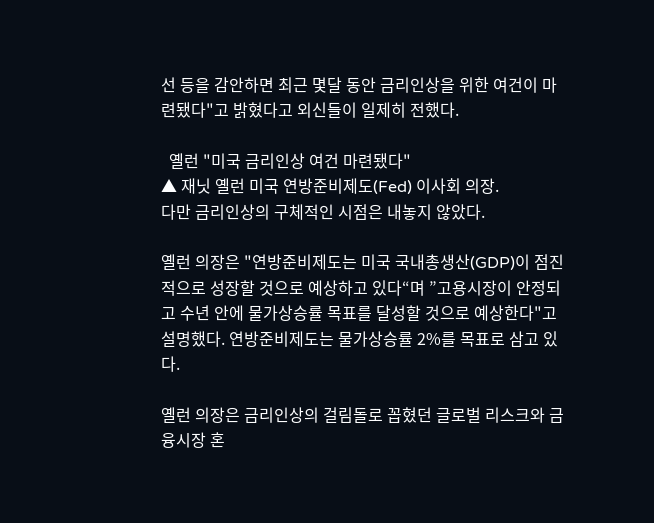선 등을 감안하면 최근 몇달 동안 금리인상을 위한 여건이 마련됐다"고 밝혔다고 외신들이 일제히 전했다.

  옐런 "미국 금리인상 여건 마련됐다"
▲ 재닛 옐런 미국 연방준비제도(Fed) 이사회 의장.
다만 금리인상의 구체적인 시점은 내놓지 않았다.

옐런 의장은 "연방준비제도는 미국 국내총생산(GDP)이 점진적으로 성장할 것으로 예상하고 있다“며 ”고용시장이 안정되고 수년 안에 물가상승률 목표를 달성할 것으로 예상한다"고 설명했다. 연방준비제도는 물가상승률 2%를 목표로 삼고 있다.

옐런 의장은 금리인상의 걸림돌로 꼽혔던 글로벌 리스크와 금융시장 혼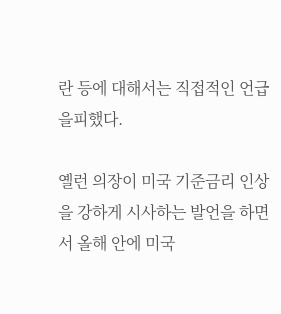란 등에 대해서는 직접적인 언급을피했다.

옐런 의장이 미국 기준금리 인상을 강하게 시사하는 발언을 하면서 올해 안에 미국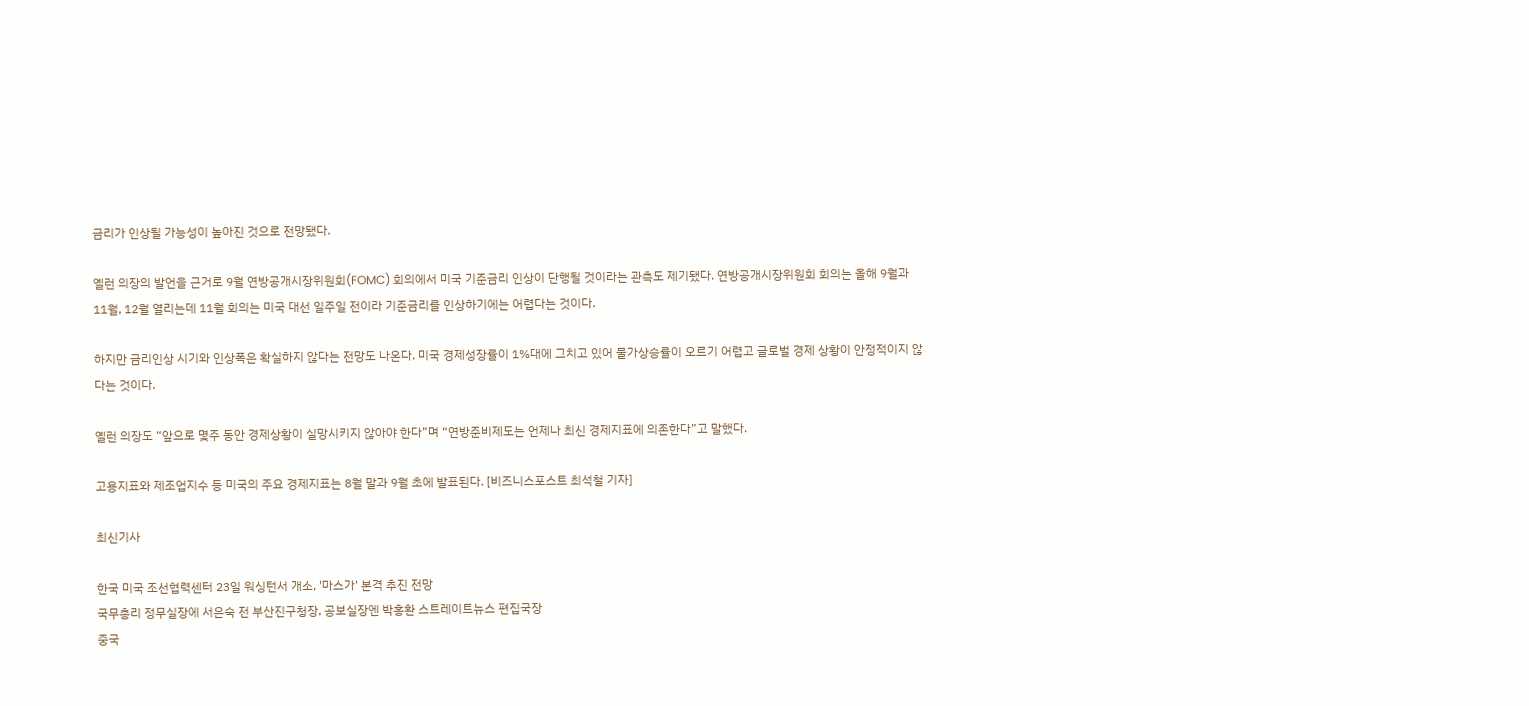금리가 인상될 가능성이 높아진 것으로 전망됐다.

옐런 의장의 발언을 근거로 9월 연방공개시장위원회(FOMC) 회의에서 미국 기준금리 인상이 단행될 것이라는 관측도 제기됐다. 연방공개시장위원회 회의는 올해 9월과 11월, 12월 열리는데 11월 회의는 미국 대선 일주일 전이라 기준금리를 인상하기에는 어렵다는 것이다.

하지만 금리인상 시기와 인상폭은 확실하지 않다는 전망도 나온다. 미국 경제성장률이 1%대에 그치고 있어 물가상승률이 오르기 어렵고 글로벌 경제 상황이 안정적이지 않다는 것이다.

옐런 의장도 “앞으로 몇주 동안 경제상황이 실망시키지 않아야 한다”며 “연방준비제도는 언제나 최신 경제지표에 의존한다”고 말했다.

고용지표와 제조업지수 등 미국의 주요 경제지표는 8월 말과 9월 초에 발표된다. [비즈니스포스트 최석철 기자]

최신기사

한국 미국 조선협력센터 23일 워싱턴서 개소, '마스가' 본격 추진 전망
국무총리 정무실장에 서은숙 전 부산진구청장, 공보실장엔 박홍환 스트레이트뉴스 편집국장
중국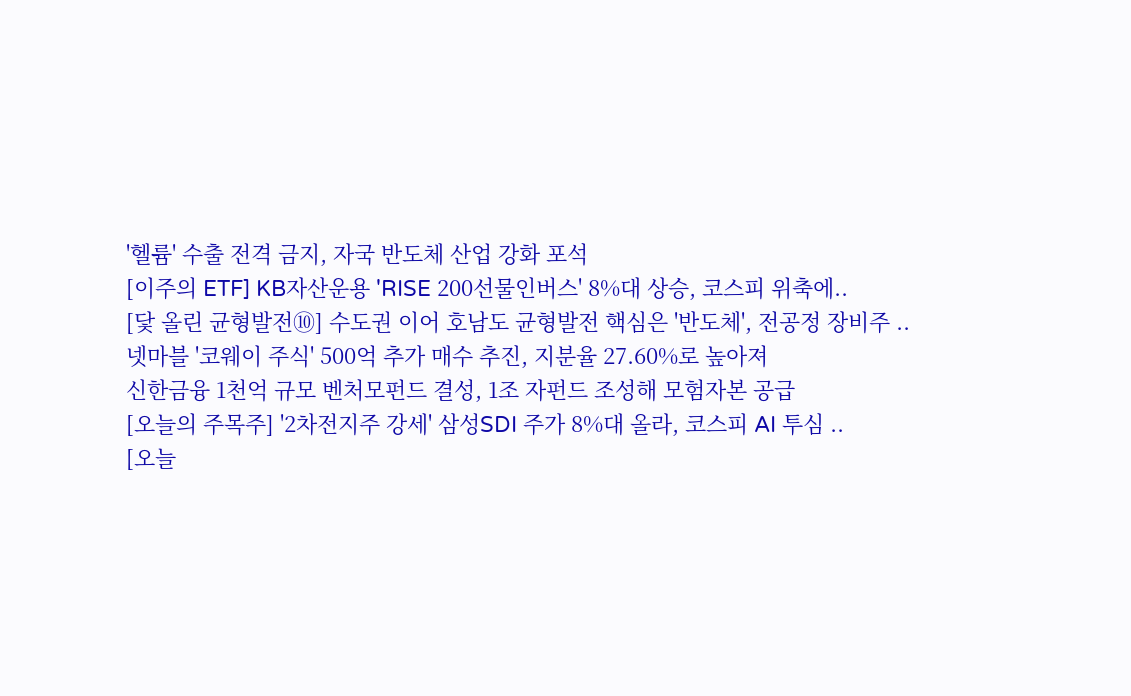'헬륨' 수출 전격 금지, 자국 반도체 산업 강화 포석
[이주의 ETF] KB자산운용 'RISE 200선물인버스' 8%대 상승, 코스피 위축에..
[닻 올린 균형발전⑩] 수도권 이어 호남도 균형발전 핵심은 '반도체', 전공정 장비주 ..
넷마블 '코웨이 주식' 500억 추가 매수 추진, 지분율 27.60%로 높아져
신한금융 1천억 규모 벤처모펀드 결성, 1조 자펀드 조성해 모험자본 공급
[오늘의 주목주] '2차전지주 강세' 삼성SDI 주가 8%대 올라, 코스피 AI 투심 ..
[오늘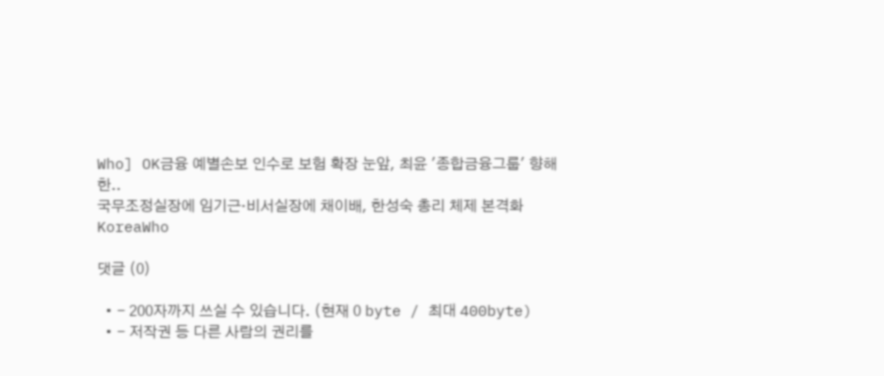Who] OK금융 예별손보 인수로 보험 확장 눈앞, 최윤 '종합금융그룹' 향해 한..
국무조정실장에 임기근·비서실장에 채이배, 한성숙 총리 체제 본격화
KoreaWho

댓글 (0)

  • - 200자까지 쓰실 수 있습니다. (현재 0 byte / 최대 400byte)
  • - 저작권 등 다른 사람의 권리를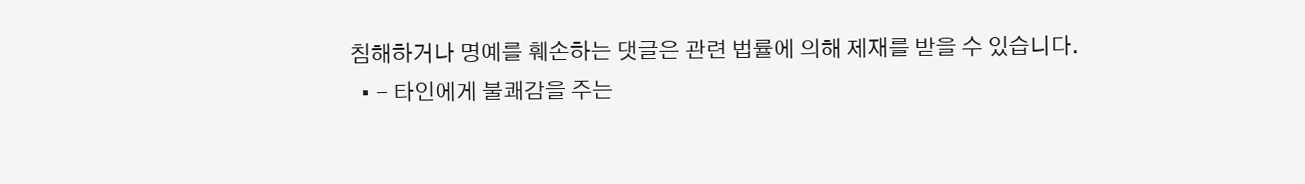침해하거나 명예를 훼손하는 댓글은 관련 법률에 의해 제재를 받을 수 있습니다.
  • - 타인에게 불쾌감을 주는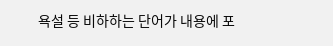욕설 등 비하하는 단어가 내용에 포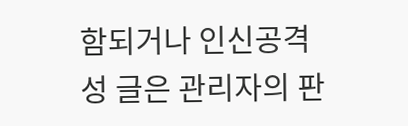함되거나 인신공격성 글은 관리자의 판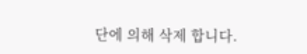단에 의해 삭제 합니다.